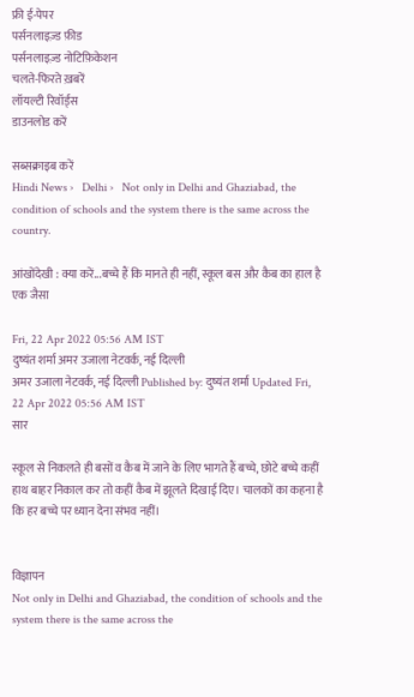फ्री ई-पेपर
पर्सनलाइज़्ड फ़ीड
पर्सनलाइज़्ड नोटिफ़िकेशन
चलते-फिरते ख़बरें
लॉयल्टी रिवॉर्ड्स
डाउनलोड करें

सब्सक्राइब करें
Hindi News ›   Delhi ›   Not only in Delhi and Ghaziabad, the condition of schools and the system there is the same across the country.

आंखोंदेखी : क्या करें...बच्चे हैं कि मानते ही नहीं, स्कूल बस और कैब का हाल है एक जैसा

Fri, 22 Apr 2022 05:56 AM IST
दुष्यंत शर्मा अमर उजाला नेटवर्क, नई दिल्ली
अमर उजाला नेटवर्क, नई दिल्ली Published by: दुष्यंत शर्मा Updated Fri, 22 Apr 2022 05:56 AM IST
सार

स्कूल से निकलते ही बसों व कैब में जाने के लिए भागते हैं बच्चे, छोटे बच्चे कहीं हाथ बाहर निकाल कर तो कहीं कैब में झूलते दिखाई दिए। चालकों का कहना है कि हर बच्चे पर ध्यान देना संभव नहीं।


विज्ञापन
Not only in Delhi and Ghaziabad, the condition of schools and the system there is the same across the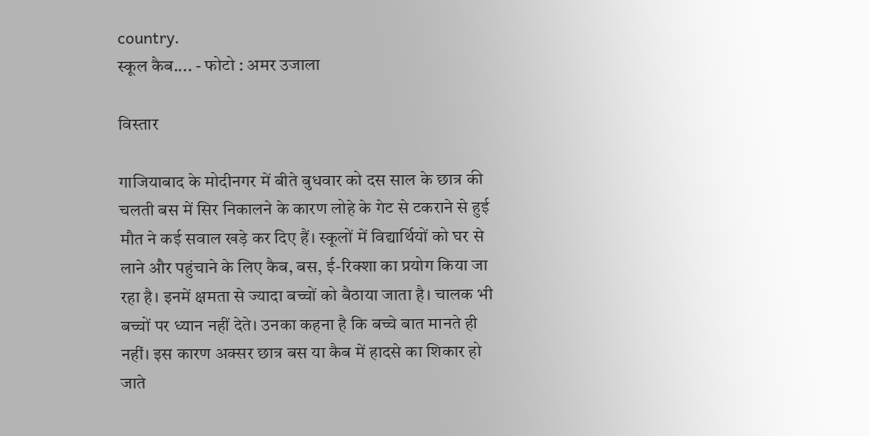country.
स्कूल कैब.... - फोटो : अमर उजाला

विस्तार

गाजियाबाद के मोदीनगर में बीते बुधवार को दस साल के छात्र की चलती बस में सिर निकालने के कारण लोहे के गेट से टकराने से हुई मौत ने कई सवाल खड़े कर दिए हैं। स्कूलों में विद्यार्थियों को घर से लाने और पहुंचाने के लिए कैब, बस, ई-रिक्शा का प्रयोग किया जा रहा है। इनमें क्षमता से ज्यादा बच्चों को बैठाया जाता है। चालक भी बच्चों पर ध्यान नहीं देते। उनका कहना है कि बच्चे बात मानते ही नहीं। इस कारण अक्सर छात्र बस या कैब में हादसे का शिकार हो जाते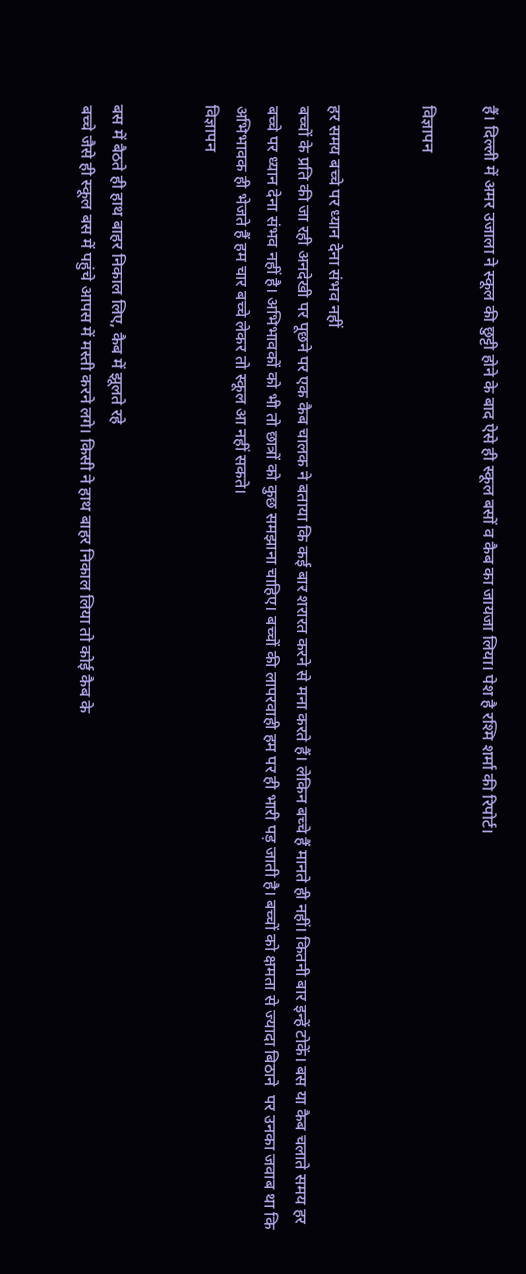हैं। दिल्ली में अमर उजाला ने स्कूल की छुट्टी होने के बाद ऐसे ही स्कूल बसों व कैब का जायजा लिया। पेश है रश्मि शर्मा की रिपोर्ट।

विज्ञापन


हर समय बच्चे पर ध्यान देना संभव नहीं
बच्चों के प्रति की जा रही अनदेखी पर पूछने पर एक कैब चालक ने बताया कि कई बार शरारत करने से मना करते हैं। लेकिन बच्चे हैं मानते ही नहीं। कितनी बार इन्हें टोकें। बस या कैब चलाते समय हर बच्चे पर ध्यान देना संभव नहीं है। अभिभावकों को भी तो छात्रों को कुछ समझाना चाहिए। बच्चों की लापरवाही हम पर ही भारी पड़ जाती है। बच्चों को क्षमता से ज्यादा बिठाने  पर उनका जवाब था कि अभिभावक ही भेजते हैं हम चार बच्चे लेकर तो स्कूल आ नहीं सकते।
विज्ञापन


बस में बैठते ही हाथ बाहर निकाल लिए, कैब में झूलते रहे
बच्चे जैसे ही स्कूल बस में पहुंचे आपस में मस्ती करने लगे। किसी ने हाथ बाहर निकाल लिया तो कोई कैब के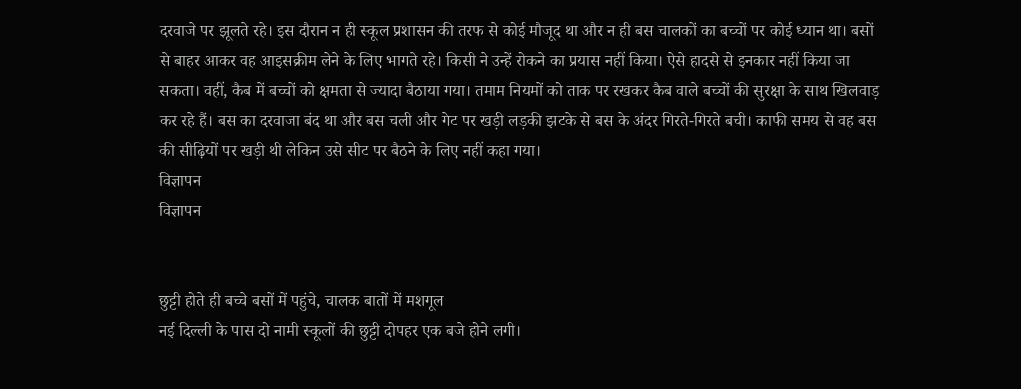दरवाजे पर झूलते रहे। इस दौरान न ही स्कूल प्रशासन की तरफ से कोई मौजूद था और न ही बस चालकों का बच्चों पर कोई ध्यान था। बसों से बाहर आकर वह आइसक्रीम लेने के लिए भागते रहे। किसी ने उन्हें रोकने का प्रयास नहीं किया। ऐसे हादसे से इनकार नहीं किया जा सकता। वहीं, कैब में बच्चों को क्षमता से ज्यादा बैठाया गया। तमाम नियमों को ताक पर रखकर कैब वाले बच्चों की सुरक्षा के साथ खिलवाड़ कर रहे हैं। बस का दरवाजा बंद था और बस चली और गेट पर खड़ी लड़की झटके से बस के अंदर गिरते-गिरते बची। काफी समय से वह बस की सीढ़ियों पर खड़ी थी लेकिन उसे सीट पर बैठने के लिए नहीं कहा गया।
विज्ञापन
विज्ञापन


छुट्टी होते ही बच्चे बसों में पहुंचे, चालक बातों में मशगूल
नई दिल्ली के पास दो नामी स्कूलों की छुट्टी दोपहर एक बजे होने लगी।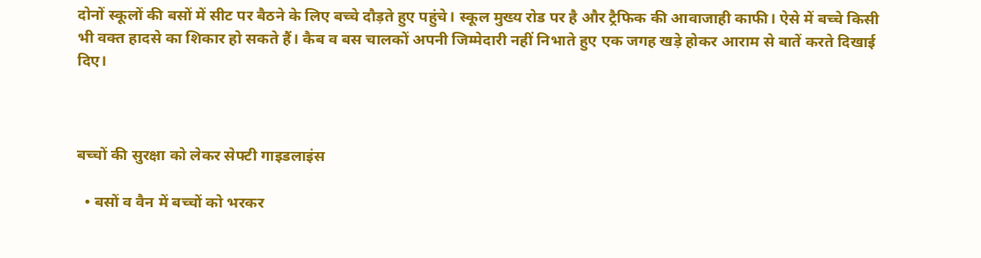दोनों स्कूलों की बसों में सीट पर बैठने के लिए बच्चे दौड़ते हुए पहुंचे। स्कूल मुख्य रोड पर है और ट्रैफिक की आवाजाही काफी। ऐसे में बच्चे किसी भी वक्त हादसे का शिकार हो सकते हैं। कैब व बस चालकों अपनी जिम्मेदारी नहीं निभाते हुए एक जगह खड़े होकर आराम से बातें करते दिखाई दिए।



बच्चों की सुरक्षा को लेकर सेफ्टी गाइडलाइंस

  • बसों व वैन में बच्चों को भरकर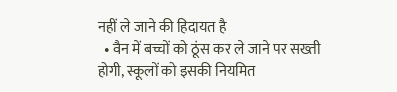नहीं ले जाने की हिदायत है
  • वैन में बच्चों को ठूंस कर ले जाने पर सख्ती होगी, स्कूलों को इसकी नियमित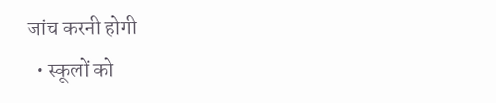जांच करनी होगी
  • स्कूलों को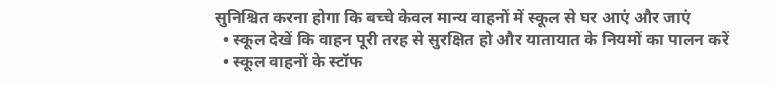सुनिश्चित करना होगा कि बच्चे केवल मान्य वाहनों में स्कूल से घर आएं और जाएं
  • स्कूल देखें कि वाहन पूरी तरह से सुरक्षित हो और यातायात के नियमों का पालन करें
  • स्कूल वाहनों के स्टॉफ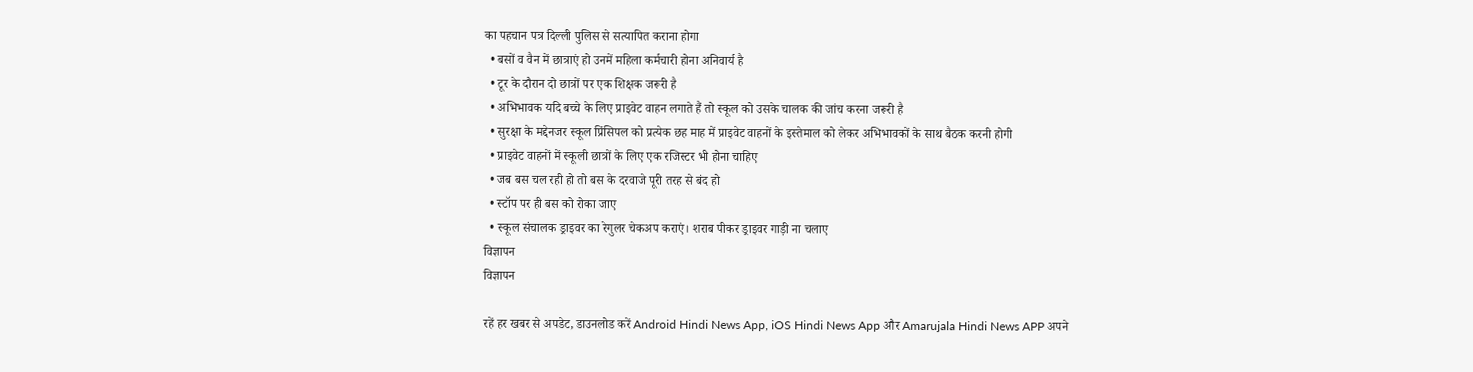का पहचान पत्र दिल्ली पुलिस से सत्यापित कराना होगा
  • बसों व वैन में छात्राएं हो उनमें महिला कर्मचारी होना अनिवार्य है
  • टूर के दौरान दो छात्रों पर एक शिक्षक जरूरी है
  • अभिभावक यदि बच्चे के लिए प्राइवेट वाहन लगाते हैं तो स्कूल को उसके चालक की जांच करना जरूरी है
  • सुरक्षा के मद्देनजर स्कूल प्रिंसिपल को प्रत्येक छह माह में प्राइवेट वाहनों के इस्तेमाल को लेकर अभिभावकों के साथ बैठक करनी होगी
  • प्राइवेट वाहनों में स्कूली छात्रों के लिए एक रजिस्टर भी होना चाहिए
  • जब बस चल रही हो तो बस के दरवाजे पूरी तरह से बंद हो
  • स्टॉप पर ही बस को रोका जाए
  • स्कूल संचालक ड्राइवर का रेगुलर चेकअप कराएं। शराब पीकर ड्राइवर गाड़ी ना चलाए
विज्ञापन
विज्ञापन

रहें हर खबर से अपडेट, डाउनलोड करें Android Hindi News App, iOS Hindi News App और Amarujala Hindi News APP अपने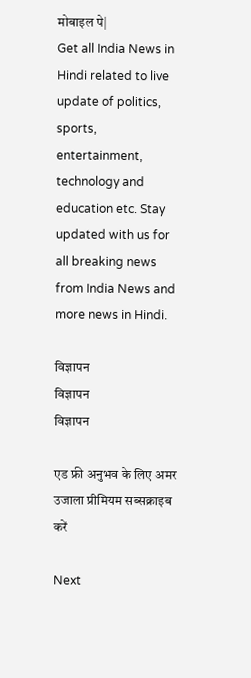मोबाइल पे|
Get all India News in Hindi related to live update of politics, sports, entertainment, technology and education etc. Stay updated with us for all breaking news from India News and more news in Hindi.

विज्ञापन
विज्ञापन
विज्ञापन

एड फ्री अनुभव के लिए अमर उजाला प्रीमियम सब्सक्राइब करें

Next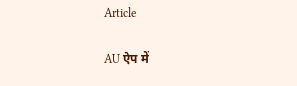Article

AU ऐप में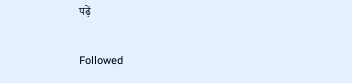पढ़ें

Followed